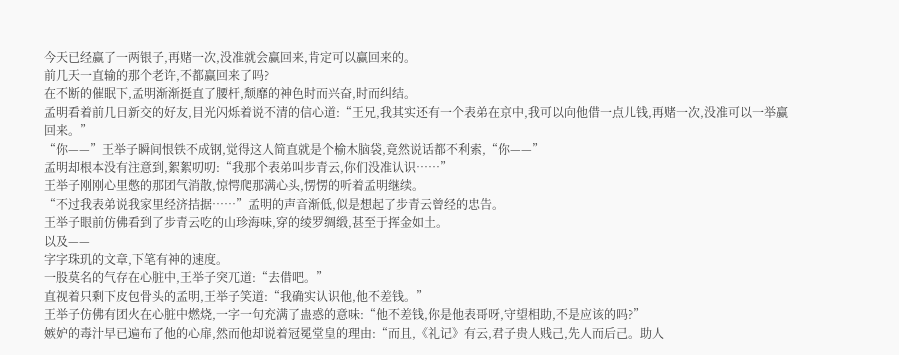今天已经赢了一两银子,再赌一次,没准就会赢回来,肯定可以赢回来的。
前几天一直输的那个老许,不都赢回来了吗?
在不断的催眠下,孟明渐渐挺直了腰杆,颓靡的神色时而兴奋,时而纠结。
孟明看着前几日新交的好友,目光闪烁着说不清的信心道:“王兄,我其实还有一个表弟在京中,我可以向他借一点儿钱,再赌一次,没准可以一举赢回来。”
“你——”王举子瞬间恨铁不成钢,觉得这人简直就是个榆木脑袋,竟然说话都不利索,“你——”
孟明却根本没有注意到,絮絮叨叨:“我那个表弟叫步青云,你们没准认识……”
王举子刚刚心里憋的那团气消散,惊愕爬那满心头,愣愣的听着孟明继续。
“不过我表弟说我家里经济拮据……”孟明的声音渐低,似是想起了步青云曾经的忠告。
王举子眼前仿佛看到了步青云吃的山珍海味,穿的绫罗绸缎,甚至于挥金如土。
以及——
字字珠玑的文章,下笔有神的速度。
一股莫名的气存在心脏中,王举子突兀道:“去借吧。”
直视着只剩下皮包骨头的孟明,王举子笑道:“我确实认识他,他不差钱。”
王举子仿佛有团火在心脏中燃烧,一字一句充满了蛊惑的意味:“他不差钱,你是他表哥呀,守望相助,不是应该的吗?”
嫉妒的毒汁早已遍布了他的心扉,然而他却说着冠冕堂皇的理由:“而且,《礼记》有云,君子贵人贱己,先人而后己。助人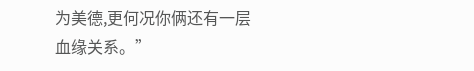为美德,更何况你俩还有一层血缘关系。”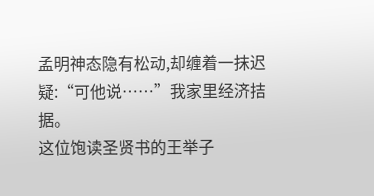孟明神态隐有松动,却缠着一抹迟疑:“可他说……”我家里经济拮据。
这位饱读圣贤书的王举子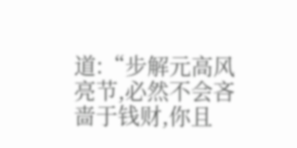道:“步解元高风亮节,必然不会吝啬于钱财,你且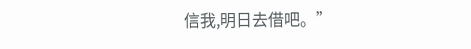信我,明日去借吧。”